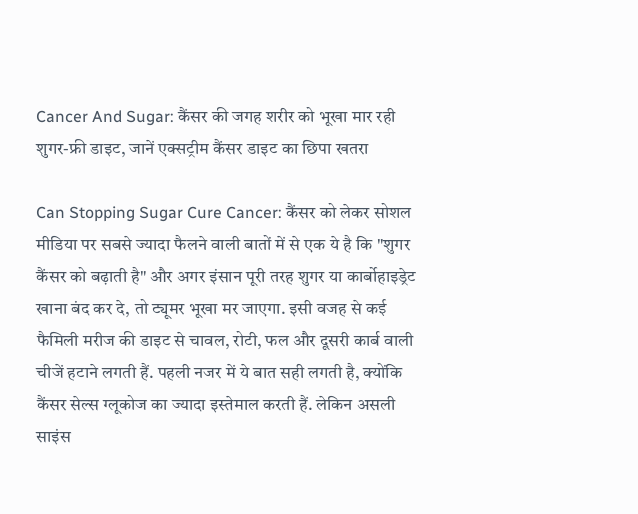Cancer And Sugar: कैंसर की जगह शरीर को भूखा मार रही शुगर-फ्री डाइट, जानें एक्सट्रीम कैंसर डाइट का छिपा खतरा

Can Stopping Sugar Cure Cancer: कैंसर को लेकर सोशल मीडिया पर सबसे ज्यादा फैलने वाली बातों में से एक ये है कि "शुगर कैंसर को बढ़ाती है" और अगर इंसान पूरी तरह शुगर या कार्बोहाइड्रेट खाना बंद कर दे, तो ट्यूमर भूखा मर जाएगा. इसी वजह से कई फैमिली मरीज की डाइट से चावल, रोटी, फल और दूसरी कार्ब वाली चीजें हटाने लगती हैं. पहली नजर में ये बात सही लगती है, क्योंकि कैंसर सेल्स ग्लूकोज का ज्यादा इस्तेमाल करती हैं. लेकिन असली साइंस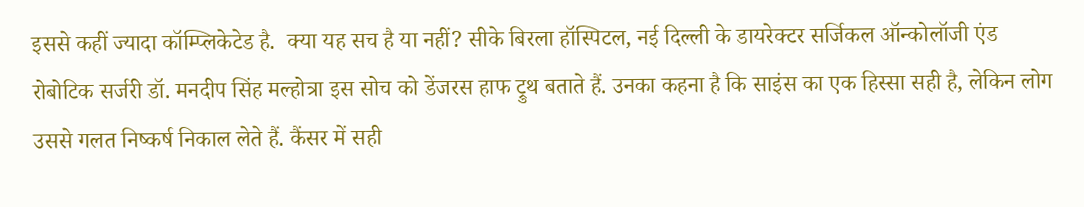इससे कहीं ज्यादा कॉम्प्लिकेटेड है.  क्या यह सच है या नहीं? सीके बिरला हॉस्पिटल, नई दिल्ली के डायरेक्टर सर्जिकल ऑन्कोलॉजी एंड रोबोटिक सर्जरी डॉ. मनदीप सिंह मल्होत्रा इस सोच को डेंजरस हाफ ट्रुथ बताते हैं. उनका कहना है कि साइंस का एक हिस्सा सही है, लेकिन लोग उससे गलत निष्कर्ष निकाल लेते हैं. कैंसर में सही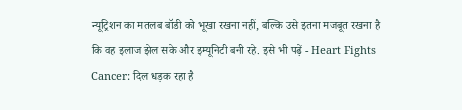न्यूट्रिशन का मतलब बॉडी को भूखा रखना नहीं, बल्कि उसे इतना मजबूत रखना है कि वह इलाज झेल सके और इम्यूनिटी बनी रहे. इसे भी पढ़ें - Heart Fights Cancer: दिल धड़क रहा है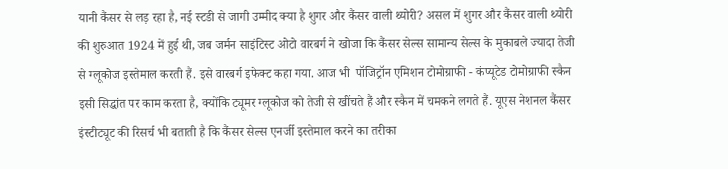यानी कैंसर से लड़ रहा है, नई स्टडी से जागी उम्मीद क्या है शुगर और कैंसर वाली थ्योरी? असल में शुगर और कैंसर वाली थ्योरी की शुरुआत 1924 में हुई थी, जब जर्मन साइंटिस्ट ओटो वारबर्ग ने खोजा कि कैंसर सेल्स सामान्य सेल्स के मुकाबले ज्यादा तेजी से ग्लूकोज इस्तेमाल करती हैं. इसे वारबर्ग इफेक्ट कहा गया. आज भी  पॉजिट्रॉन एमिशन टोमोग्राफी - कंप्यूटेड टोमोग्राफी स्कैन इसी सिद्धांत पर काम करता है, क्योंकि ट्यूमर ग्लूकोज को तेजी से खींचते हैं और स्कैन में चमकने लगते हैं. यूएस नेशनल कैंसर इंस्टीट्यूट की रिसर्च भी बताती है कि कैंसर सेल्स एनर्जी इस्तेमाल करने का तरीका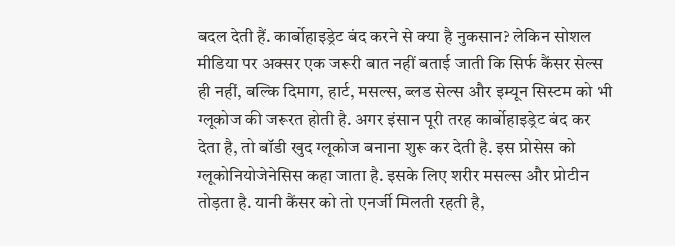बदल देती हैं. कार्बोहाइड्रेट बंद करने से क्या है नुकसान? लेकिन सोशल मीडिया पर अक्सर एक जरूरी बात नहीं बताई जाती कि सिर्फ कैंसर सेल्स ही नहीं, बल्कि दिमाग, हार्ट, मसल्स, ब्लड सेल्स और इम्यून सिस्टम को भी ग्लूकोज की जरूरत होती है. अगर इंसान पूरी तरह कार्बोहाइड्रेट बंद कर देता है, तो बॉडी खुद ग्लूकोज बनाना शुरू कर देती है. इस प्रोसेस को ग्लूकोनियोजेनेसिस कहा जाता है. इसके लिए शरीर मसल्स और प्रोटीन तोड़ता है. यानी कैंसर को तो एनर्जी मिलती रहती है,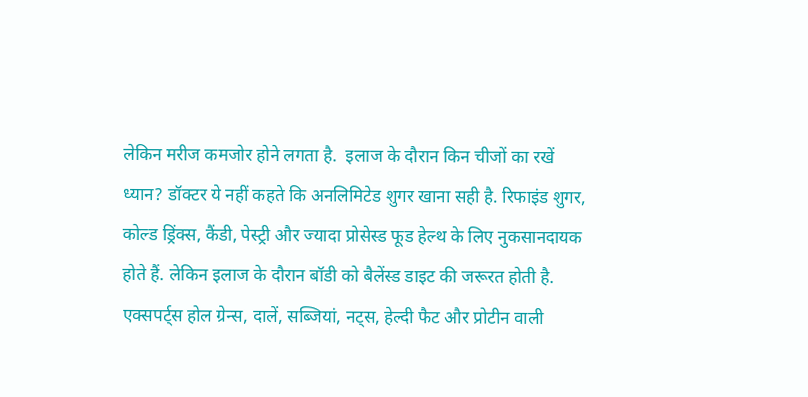लेकिन मरीज कमजोर होने लगता है.  इलाज के दौरान किन चीजों का रखें ध्यान? डॉक्टर ये नहीं कहते कि अनलिमिटेड शुगर खाना सही है. रिफाइंड शुगर, कोल्ड ड्रिंक्स, कैंडी, पेस्ट्री और ज्यादा प्रोसेस्ड फूड हेल्थ के लिए नुकसानदायक होते हैं. लेकिन इलाज के दौरान बॉडी को बैलेंस्ड डाइट की जरूरत होती है. एक्सपर्ट्स होल ग्रेन्स, दालें, सब्जियां, नट्स, हेल्दी फैट और प्रोटीन वाली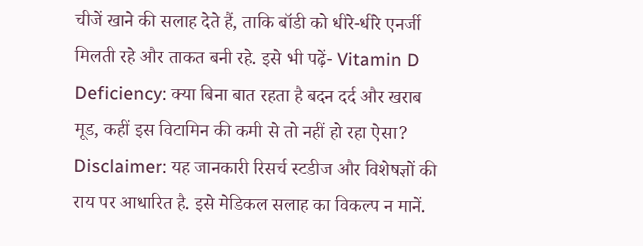चीजें खाने की सलाह देते हैं, ताकि बॉडी को धीरे-धीरे एनर्जी मिलती रहे और ताकत बनी रहे. इसे भी पढ़ें- Vitamin D Deficiency: क्या बिना बात रहता है बदन दर्द और खराब मूड, कहीं इस विटामिन की कमी से तो नहीं हो रहा ऐसा? Disclaimer: यह जानकारी रिसर्च स्टडीज और विशेषज्ञों की राय पर आधारित है. इसे मेडिकल सलाह का विकल्प न मानें.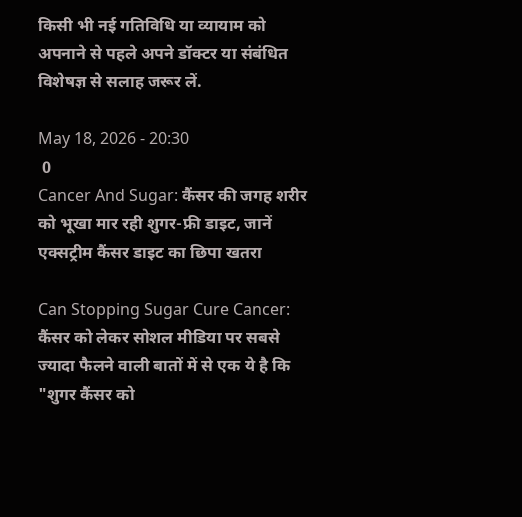किसी भी नई गतिविधि या व्यायाम को अपनाने से पहले अपने डॉक्टर या संबंधित विशेषज्ञ से सलाह जरूर लें.

May 18, 2026 - 20:30
 0
Cancer And Sugar: कैंसर की जगह शरीर को भूखा मार रही शुगर-फ्री डाइट, जानें एक्सट्रीम कैंसर डाइट का छिपा खतरा

Can Stopping Sugar Cure Cancer: कैंसर को लेकर सोशल मीडिया पर सबसे ज्यादा फैलने वाली बातों में से एक ये है कि "शुगर कैंसर को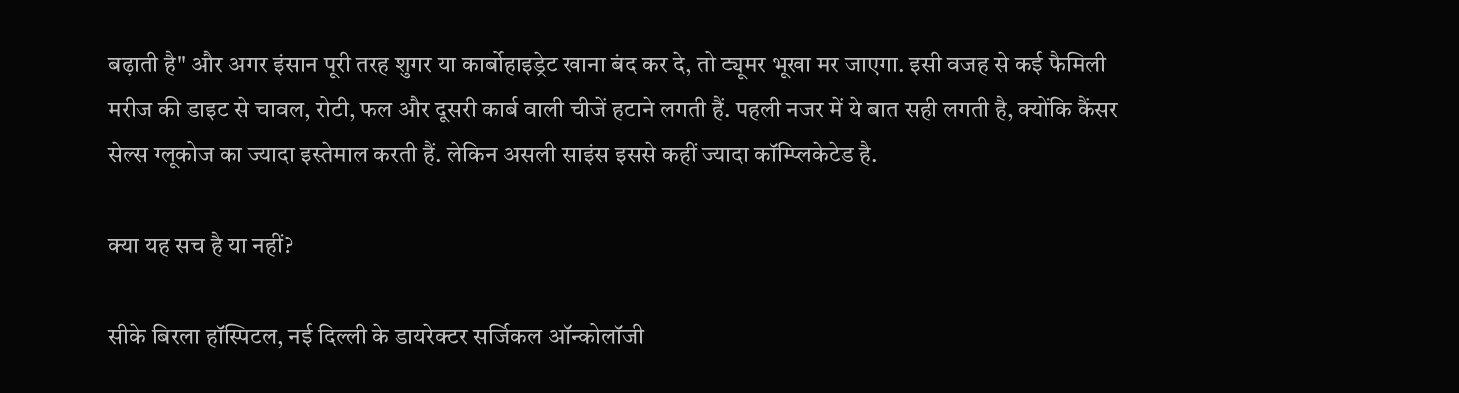बढ़ाती है" और अगर इंसान पूरी तरह शुगर या कार्बोहाइड्रेट खाना बंद कर दे, तो ट्यूमर भूखा मर जाएगा. इसी वजह से कई फैमिली मरीज की डाइट से चावल, रोटी, फल और दूसरी कार्ब वाली चीजें हटाने लगती हैं. पहली नजर में ये बात सही लगती है, क्योंकि कैंसर सेल्स ग्लूकोज का ज्यादा इस्तेमाल करती हैं. लेकिन असली साइंस इससे कहीं ज्यादा कॉम्प्लिकेटेड है.

क्या यह सच है या नहीं?

सीके बिरला हॉस्पिटल, नई दिल्ली के डायरेक्टर सर्जिकल ऑन्कोलॉजी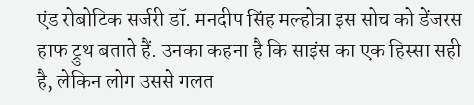एंड रोबोटिक सर्जरी डॉ. मनदीप सिंह मल्होत्रा इस सोच को डेंजरस हाफ ट्रुथ बताते हैं. उनका कहना है कि साइंस का एक हिस्सा सही है, लेकिन लोग उससे गलत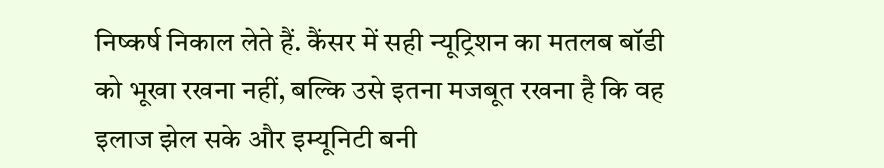निष्कर्ष निकाल लेते हैं. कैंसर में सही न्यूट्रिशन का मतलब बॉडी को भूखा रखना नहीं, बल्कि उसे इतना मजबूत रखना है कि वह इलाज झेल सके और इम्यूनिटी बनी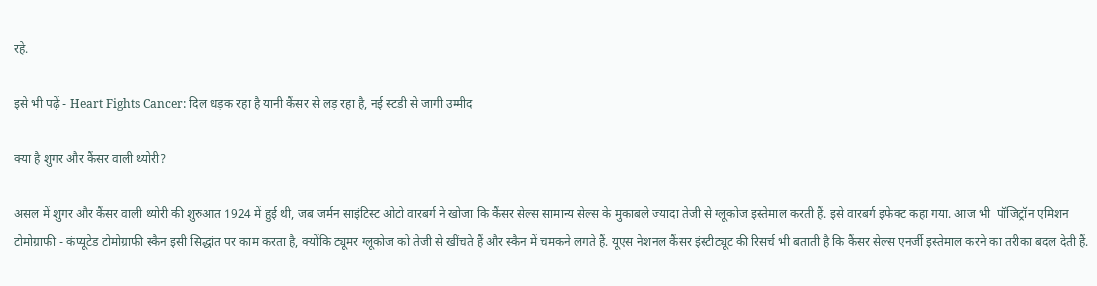रहे.

इसे भी पढ़ें - Heart Fights Cancer: दिल धड़क रहा है यानी कैंसर से लड़ रहा है, नई स्टडी से जागी उम्मीद

क्या है शुगर और कैंसर वाली थ्योरी?

असल में शुगर और कैंसर वाली थ्योरी की शुरुआत 1924 में हुई थी, जब जर्मन साइंटिस्ट ओटो वारबर्ग ने खोजा कि कैंसर सेल्स सामान्य सेल्स के मुकाबले ज्यादा तेजी से ग्लूकोज इस्तेमाल करती हैं. इसे वारबर्ग इफेक्ट कहा गया. आज भी  पॉजिट्रॉन एमिशन टोमोग्राफी - कंप्यूटेड टोमोग्राफी स्कैन इसी सिद्धांत पर काम करता है, क्योंकि ट्यूमर ग्लूकोज को तेजी से खींचते हैं और स्कैन में चमकने लगते हैं. यूएस नेशनल कैंसर इंस्टीट्यूट की रिसर्च भी बताती है कि कैंसर सेल्स एनर्जी इस्तेमाल करने का तरीका बदल देती हैं.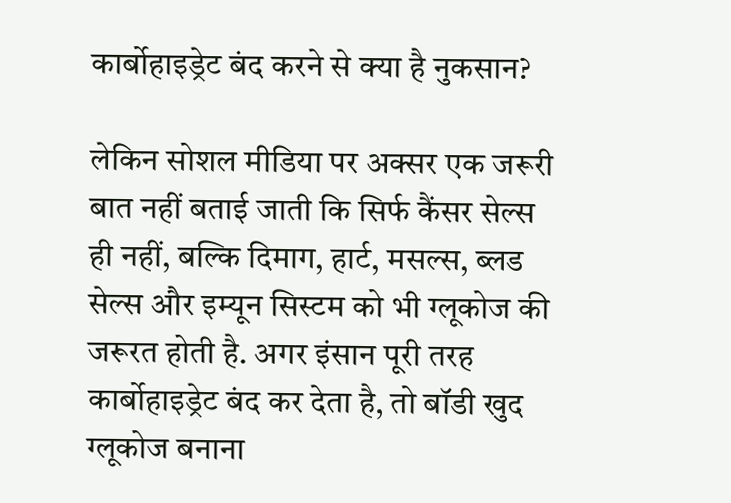कार्बोहाइड्रेट बंद करने से क्या है नुकसान?

लेकिन सोशल मीडिया पर अक्सर एक जरूरी बात नहीं बताई जाती कि सिर्फ कैंसर सेल्स ही नहीं, बल्कि दिमाग, हार्ट, मसल्स, ब्लड सेल्स और इम्यून सिस्टम को भी ग्लूकोज की जरूरत होती है. अगर इंसान पूरी तरह कार्बोहाइड्रेट बंद कर देता है, तो बॉडी खुद ग्लूकोज बनाना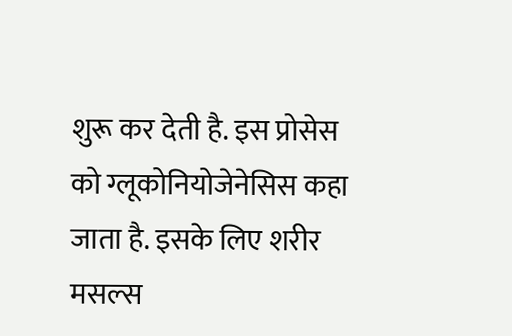शुरू कर देती है. इस प्रोसेस को ग्लूकोनियोजेनेसिस कहा जाता है. इसके लिए शरीर मसल्स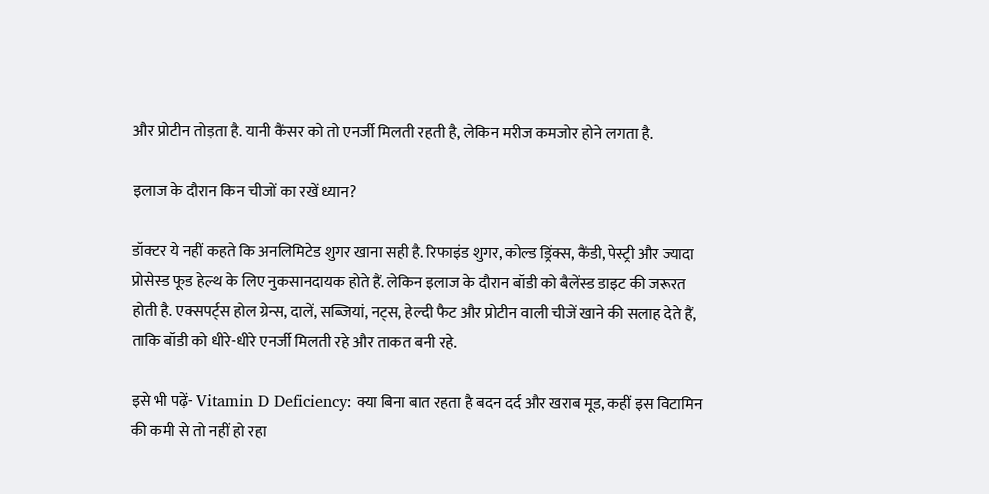और प्रोटीन तोड़ता है. यानी कैंसर को तो एनर्जी मिलती रहती है, लेकिन मरीज कमजोर होने लगता है.

इलाज के दौरान किन चीजों का रखें ध्यान?

डॉक्टर ये नहीं कहते कि अनलिमिटेड शुगर खाना सही है. रिफाइंड शुगर, कोल्ड ड्रिंक्स, कैंडी, पेस्ट्री और ज्यादा प्रोसेस्ड फूड हेल्थ के लिए नुकसानदायक होते हैं. लेकिन इलाज के दौरान बॉडी को बैलेंस्ड डाइट की जरूरत होती है. एक्सपर्ट्स होल ग्रेन्स, दालें, सब्जियां, नट्स, हेल्दी फैट और प्रोटीन वाली चीजें खाने की सलाह देते हैं, ताकि बॉडी को धीरे-धीरे एनर्जी मिलती रहे और ताकत बनी रहे.

इसे भी पढ़ें- Vitamin D Deficiency: क्या बिना बात रहता है बदन दर्द और खराब मूड, कहीं इस विटामिन की कमी से तो नहीं हो रहा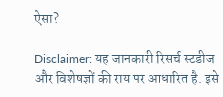ऐसा?

Disclaimer: यह जानकारी रिसर्च स्टडीज और विशेषज्ञों की राय पर आधारित है. इसे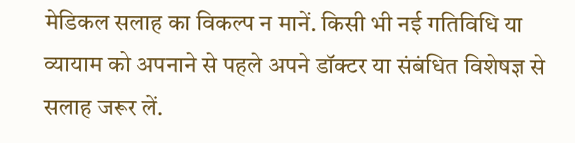मेडिकल सलाह का विकल्प न मानें. किसी भी नई गतिविधि या व्यायाम को अपनाने से पहले अपने डॉक्टर या संबंधित विशेषज्ञ से सलाह जरूर लें.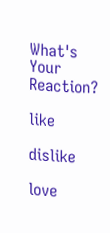What's Your Reaction?

like

dislike

love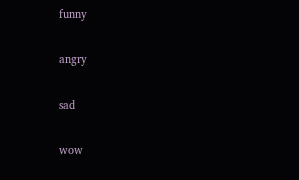funny

angry

sad

wow